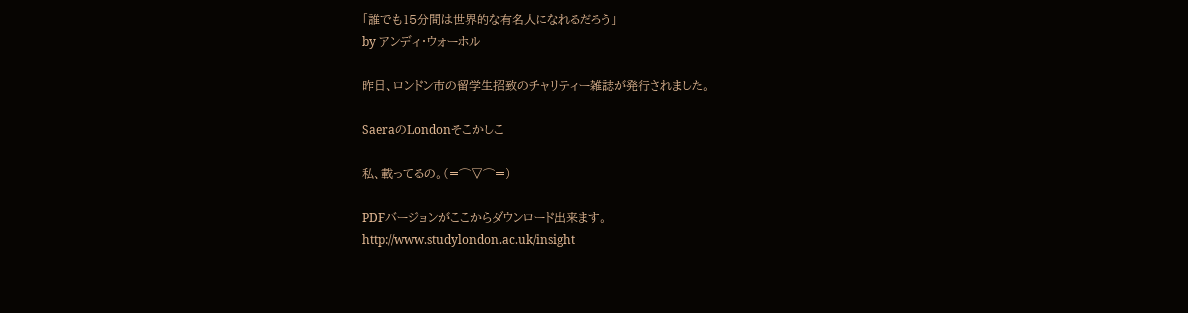「誰でも15分間は世界的な有名人になれるだろう」
by アンディ・ウォーホル

昨日、ロンドン市の留学生招致のチャリティー雑誌が発行されました。

SaeraのLondonそこかしこ

私、載ってるの。(=⌒▽⌒=)

PDFバージョンがここからダウンロード出来ます。
http://www.studylondon.ac.uk/insight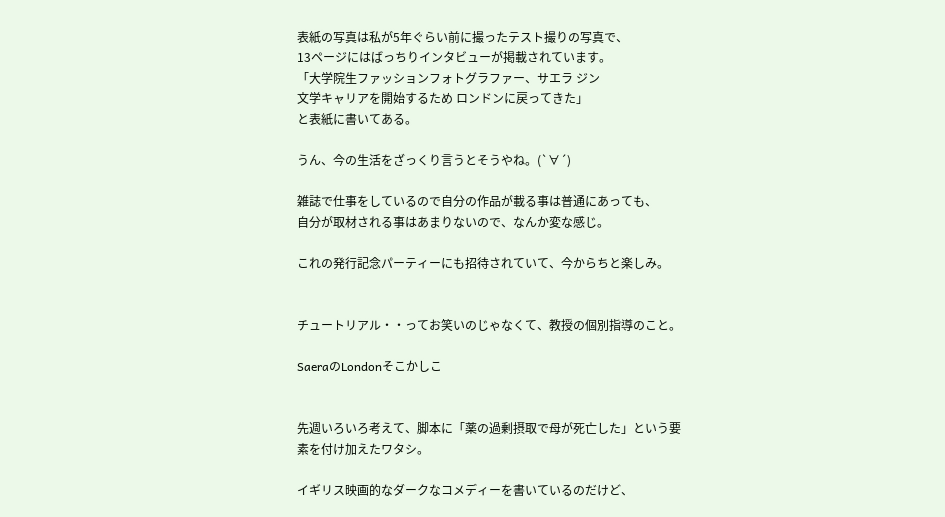表紙の写真は私が5年ぐらい前に撮ったテスト撮りの写真で、
13ページにはばっちりインタビューが掲載されています。
「大学院生ファッションフォトグラファー、サエラ ジン
文学キャリアを開始するため ロンドンに戻ってきた」
と表紙に書いてある。

うん、今の生活をざっくり言うとそうやね。(`∀´)

雑誌で仕事をしているので自分の作品が載る事は普通にあっても、
自分が取材される事はあまりないので、なんか変な感じ。

これの発行記念パーティーにも招待されていて、今からちと楽しみ。


チュートリアル・・ってお笑いのじゃなくて、教授の個別指導のこと。

SaeraのLondonそこかしこ


先週いろいろ考えて、脚本に「薬の過剰摂取で母が死亡した」という要素を付け加えたワタシ。

イギリス映画的なダークなコメディーを書いているのだけど、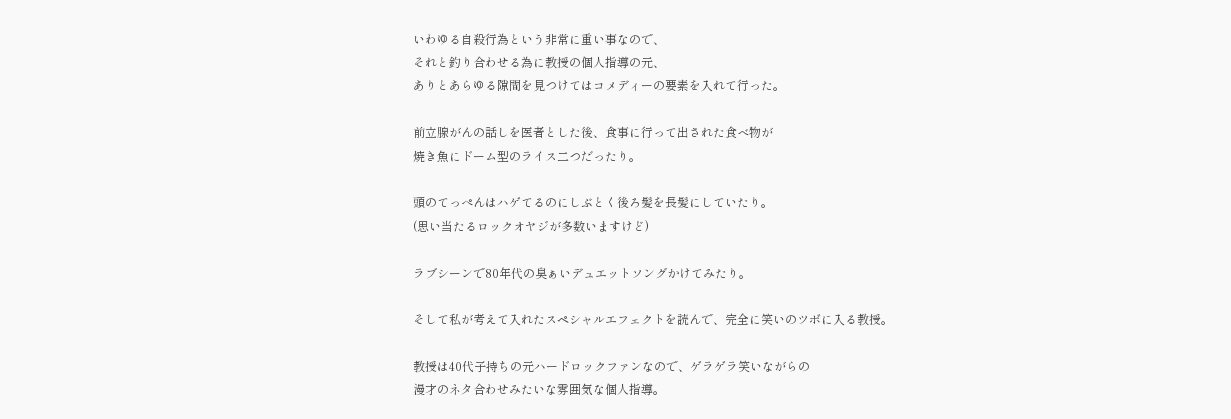いわゆる自殺行為という非常に重い事なので、
それと釣り合わせる為に教授の個人指導の元、
ありとあらゆる隙間を見つけてはコメディーの要素を入れて行った。

前立腺がんの話しを医者とした後、食事に行って出された食べ物が
焼き魚にドーム型のライス二つだったり。

頭のてっぺんはハゲてるのにしぶとく後ろ髪を長髪にしていたり。
(思い当たるロックオヤジが多数いますけど)

ラブシーンで80年代の臭ぁいデュエットソングかけてみたり。

そして私が考えて入れたスペシャルエフェクトを読んで、完全に笑いのツボに入る教授。

教授は40代子持ちの元ハードロックファンなので、ゲラゲラ笑いながらの
漫才のネタ合わせみたいな雰囲気な個人指導。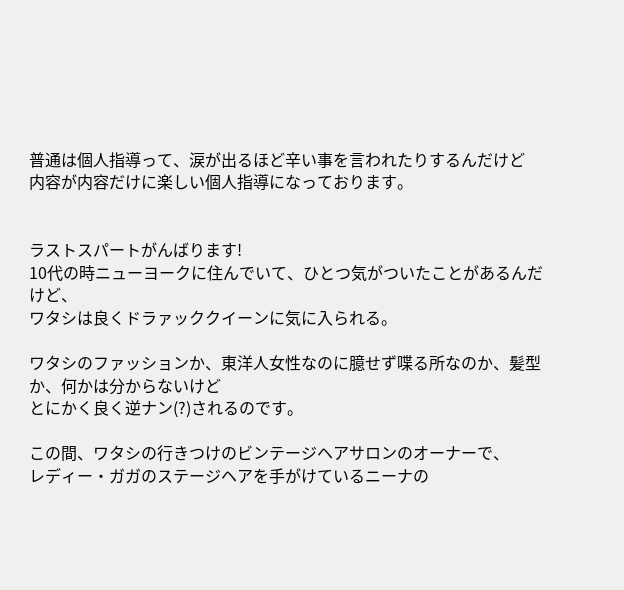普通は個人指導って、涙が出るほど辛い事を言われたりするんだけど
内容が内容だけに楽しい個人指導になっております。


ラストスパートがんばります!
10代の時ニューヨークに住んでいて、ひとつ気がついたことがあるんだけど、
ワタシは良くドラァッククイーンに気に入られる。

ワタシのファッションか、東洋人女性なのに臆せず喋る所なのか、髪型か、何かは分からないけど
とにかく良く逆ナン(?)されるのです。

この間、ワタシの行きつけのビンテージヘアサロンのオーナーで、
レディー・ガガのステージヘアを手がけているニーナの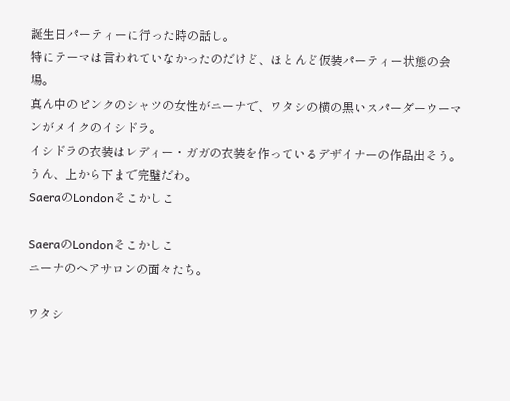誕生日パーティーに行った時の話し。
特にテーマは言われていなかったのだけど、ほとんど仮装パーティー状態の会場。
真ん中のピンクのシャツの女性がニーナで、ワタシの横の黒いスパーダーウーマンがメイクのイシドラ。
イシドラの衣装はレディー・ガガの衣装を作っているデザイナーの作品出そう。うん、上から下まで完璧だわ。
SaeraのLondonそこかしこ

SaeraのLondonそこかしこ
ニーナのヘアサロンの面々たち。

ワタシ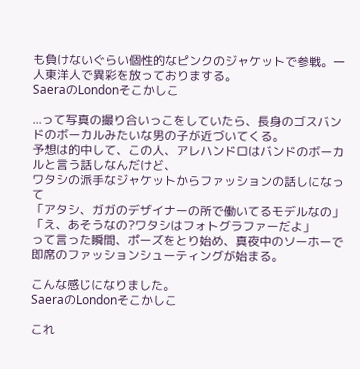も負けないぐらい個性的なピンクのジャケットで参戦。一人東洋人で異彩を放っておりまする。
SaeraのLondonそこかしこ

...って写真の撮り合いっこをしていたら、長身のゴスバンドのボーカルみたいな男の子が近づいてくる。
予想は的中して、この人、アレハンドロはバンドのボーカルと言う話しなんだけど、
ワタシの派手なジャケットからファッションの話しになって
「アタシ、ガガのデザイナーの所で働いてるモデルなの」
「え、あそうなの?ワタシはフォトグラファーだよ」
って言った瞬間、ポーズをとり始め、真夜中のソーホーで即席のファッションシューティングが始まる。

こんな感じになりました。
SaeraのLondonそこかしこ

これ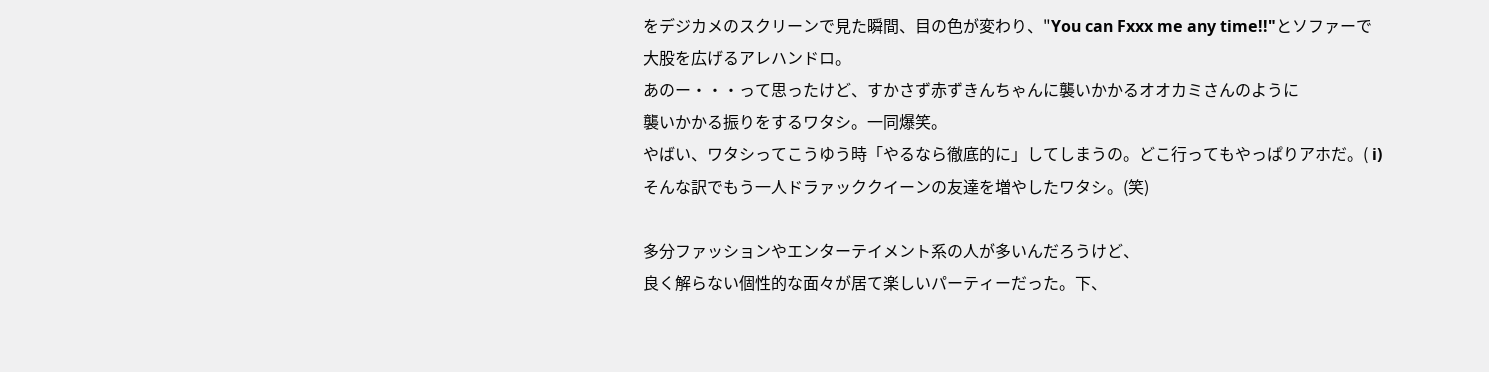をデジカメのスクリーンで見た瞬間、目の色が変わり、"You can Fxxx me any time!!"とソファーで
大股を広げるアレハンドロ。
あのー・・・って思ったけど、すかさず赤ずきんちゃんに襲いかかるオオカミさんのように
襲いかかる振りをするワタシ。一同爆笑。
やばい、ワタシってこうゆう時「やるなら徹底的に」してしまうの。どこ行ってもやっぱりアホだ。( i)
そんな訳でもう一人ドラァッククイーンの友達を増やしたワタシ。(笑)

多分ファッションやエンターテイメント系の人が多いんだろうけど、
良く解らない個性的な面々が居て楽しいパーティーだった。下、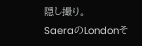隠し撮り。
SaeraのLondonそ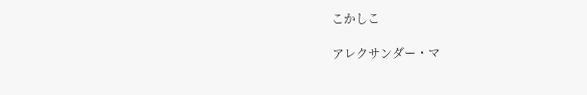こかしこ

アレクサンダー・マ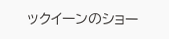ックイーンのショー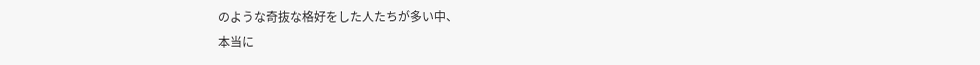のような奇抜な格好をした人たちが多い中、
本当に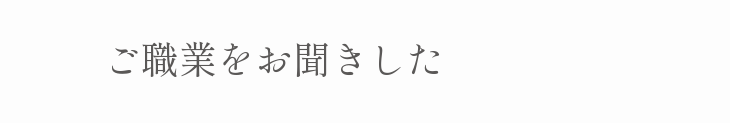ご職業をお聞きした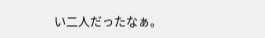い二人だったなぁ。